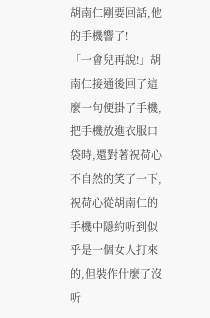胡南仁剛要回話,他的手機響了!
「一會兒再說!」胡南仁接通後回了這麼一句便掛了手機,把手機放進衣服口袋時,還對著祝荷心不自然的笑了一下,
祝荷心從胡南仁的手機中隱約听到似乎是一個女人打來的,但裝作什麼了沒听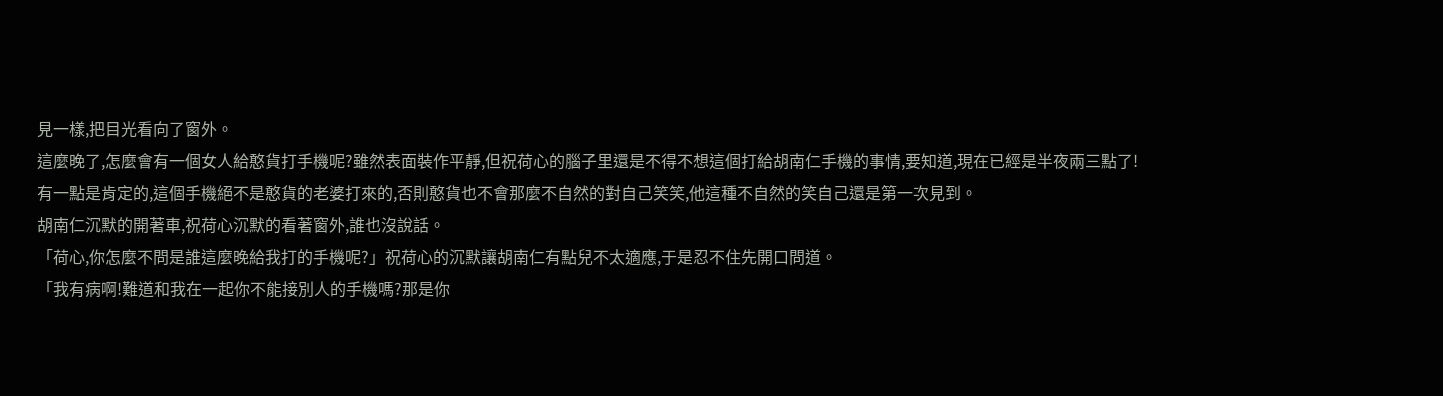見一樣,把目光看向了窗外。
這麼晚了,怎麼會有一個女人給憨貨打手機呢?雖然表面裝作平靜,但祝荷心的腦子里還是不得不想這個打給胡南仁手機的事情,要知道,現在已經是半夜兩三點了!
有一點是肯定的,這個手機絕不是憨貨的老婆打來的,否則憨貨也不會那麼不自然的對自己笑笑,他這種不自然的笑自己還是第一次見到。
胡南仁沉默的開著車,祝荷心沉默的看著窗外,誰也沒說話。
「荷心,你怎麼不問是誰這麼晚給我打的手機呢?」祝荷心的沉默讓胡南仁有點兒不太適應,于是忍不住先開口問道。
「我有病啊!難道和我在一起你不能接別人的手機嗎?那是你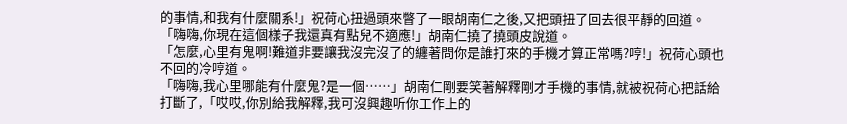的事情,和我有什麼關系!」祝荷心扭過頭來瞥了一眼胡南仁之後,又把頭扭了回去很平靜的回道。
「嗨嗨,你現在這個樣子我還真有點兒不適應!」胡南仁撓了撓頭皮說道。
「怎麼,心里有鬼啊!難道非要讓我沒完沒了的纏著問你是誰打來的手機才算正常嗎?哼!」祝荷心頭也不回的冷哼道。
「嗨嗨,我心里哪能有什麼鬼?是一個……」胡南仁剛要笑著解釋剛才手機的事情,就被祝荷心把話給打斷了,「哎哎,你別給我解釋,我可沒興趣听你工作上的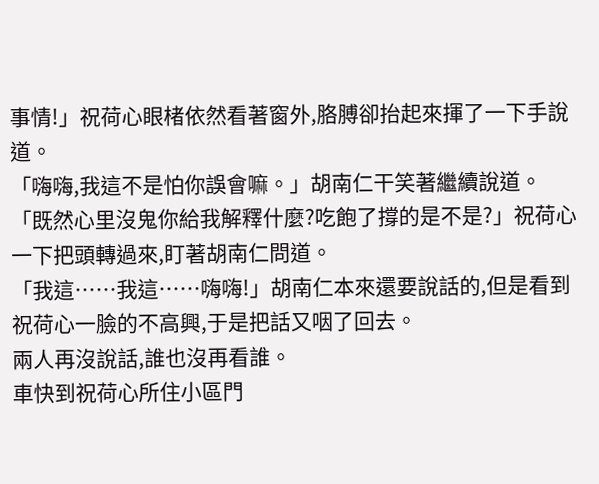事情!」祝荷心眼楮依然看著窗外,胳膊卻抬起來揮了一下手說道。
「嗨嗨,我這不是怕你誤會嘛。」胡南仁干笑著繼續說道。
「既然心里沒鬼你給我解釋什麼?吃飽了撐的是不是?」祝荷心一下把頭轉過來,盯著胡南仁問道。
「我這……我這……嗨嗨!」胡南仁本來還要說話的,但是看到祝荷心一臉的不高興,于是把話又咽了回去。
兩人再沒說話,誰也沒再看誰。
車快到祝荷心所住小區門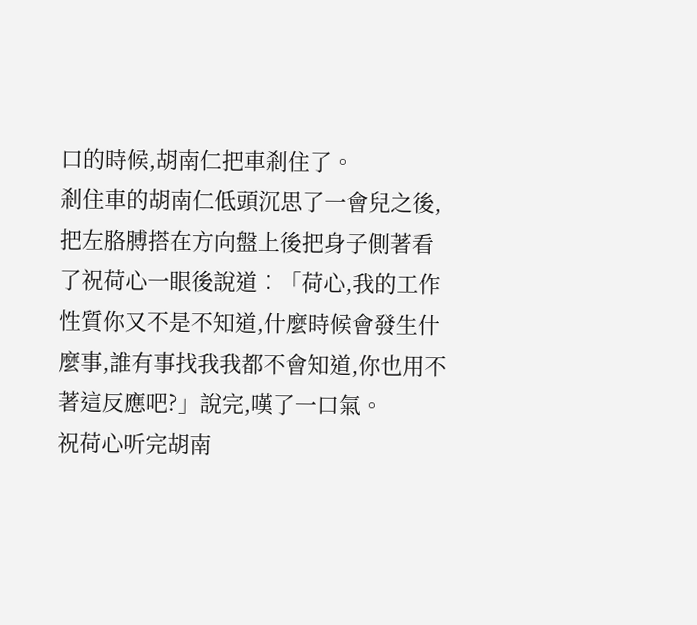口的時候,胡南仁把車剎住了。
剎住車的胡南仁低頭沉思了一會兒之後,把左胳膊搭在方向盤上後把身子側著看了祝荷心一眼後說道︰「荷心,我的工作性質你又不是不知道,什麼時候會發生什麼事,誰有事找我我都不會知道,你也用不著這反應吧?」說完,嘆了一口氣。
祝荷心听完胡南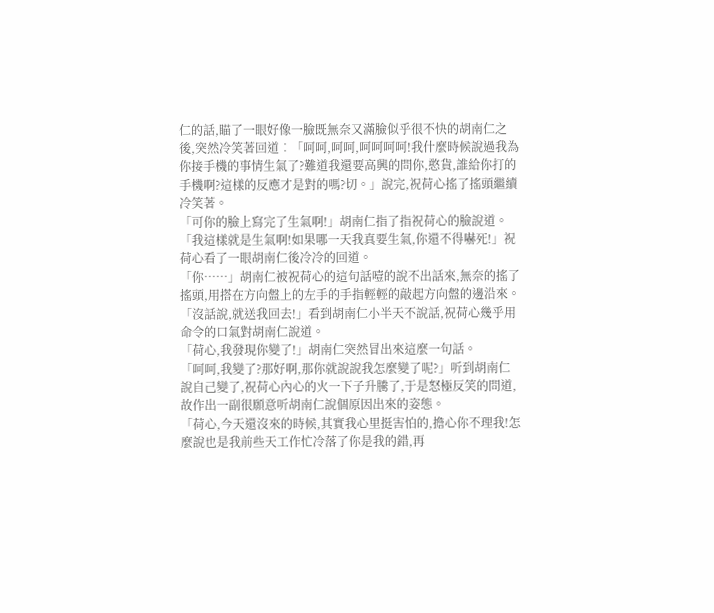仁的話,瞄了一眼好像一臉既無奈又滿臉似乎很不快的胡南仁之後,突然冷笑著回道︰「呵呵,呵呵,呵呵呵呵!我什麼時候說過我為你接手機的事情生氣了?難道我還要高興的問你,憨貨,誰給你打的手機啊?這樣的反應才是對的嗎?切。」說完,祝荷心搖了搖頭繼續冷笑著。
「可你的臉上寫完了生氣啊!」胡南仁指了指祝荷心的臉說道。
「我這樣就是生氣啊!如果哪一天我真要生氣,你還不得嚇死!」祝荷心看了一眼胡南仁後冷冷的回道。
「你……」胡南仁被祝荷心的這句話噎的說不出話來,無奈的搖了搖頭,用搭在方向盤上的左手的手指輕輕的敲起方向盤的邊沿來。
「沒話說,就送我回去!」看到胡南仁小半天不說話,祝荷心幾乎用命令的口氣對胡南仁說道。
「荷心,我發現你變了!」胡南仁突然冒出來這麼一句話。
「呵呵,我變了?那好啊,那你就說說我怎麼變了呢?」听到胡南仁說自己變了,祝荷心內心的火一下子升騰了,于是怒極反笑的問道,故作出一副很願意听胡南仁說個原因出來的姿態。
「荷心,今天還沒來的時候,其實我心里挺害怕的,擔心你不理我!怎麼說也是我前些天工作忙冷落了你是我的錯,再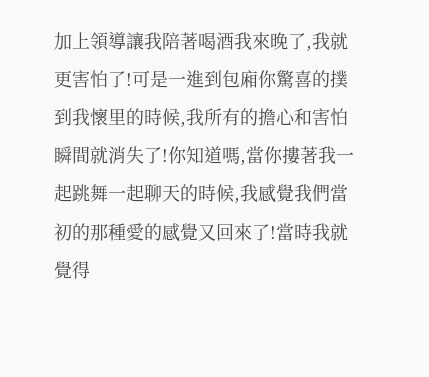加上領導讓我陪著喝酒我來晚了,我就更害怕了!可是一進到包廂你驚喜的撲到我懷里的時候,我所有的擔心和害怕瞬間就消失了!你知道嗎,當你摟著我一起跳舞一起聊天的時候,我感覺我們當初的那種愛的感覺又回來了!當時我就覺得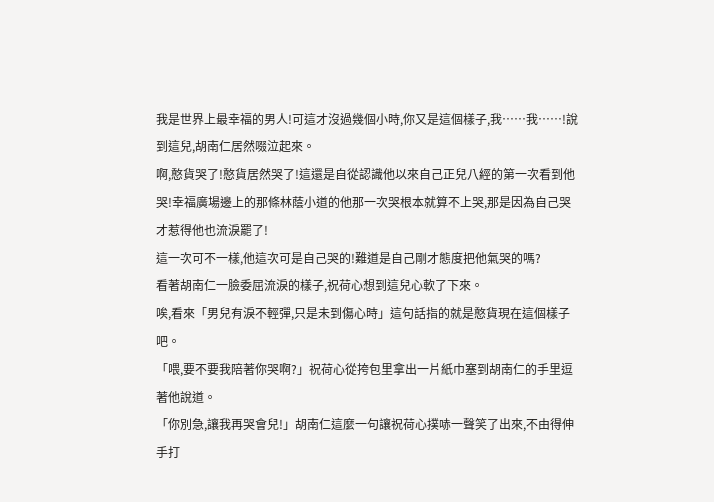我是世界上最幸福的男人!可這才沒過幾個小時,你又是這個樣子,我……我……!說到這兒,胡南仁居然啜泣起來。
啊,憨貨哭了!憨貨居然哭了!這還是自從認識他以來自己正兒八經的第一次看到他哭!幸福廣場邊上的那條林蔭小道的他那一次哭根本就算不上哭,那是因為自己哭才惹得他也流淚罷了!
這一次可不一樣,他這次可是自己哭的!難道是自己剛才態度把他氣哭的嗎?
看著胡南仁一臉委屈流淚的樣子,祝荷心想到這兒心軟了下來。
唉,看來「男兒有淚不輕彈,只是未到傷心時」這句話指的就是憨貨現在這個樣子吧。
「喂,要不要我陪著你哭啊?」祝荷心從挎包里拿出一片紙巾塞到胡南仁的手里逗著他說道。
「你別急,讓我再哭會兒!」胡南仁這麼一句讓祝荷心撲哧一聲笑了出來,不由得伸手打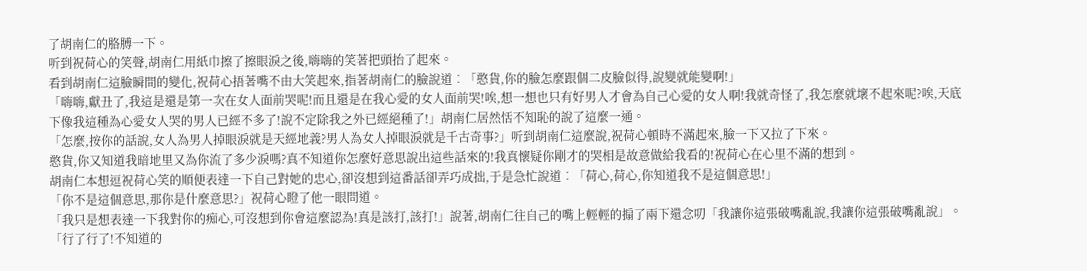了胡南仁的胳膊一下。
听到祝荷心的笑聲,胡南仁用紙巾擦了擦眼淚之後,嗨嗨的笑著把頭抬了起來。
看到胡南仁這臉瞬間的變化,祝荷心捂著嘴不由大笑起來,指著胡南仁的臉說道︰「憨貨,你的臉怎麼跟個二皮臉似得,說變就能變啊!」
「嗨嗨,獻丑了,我這是還是第一次在女人面前哭呢!而且還是在我心愛的女人面前哭!唉,想一想也只有好男人才會為自己心愛的女人啊!我就奇怪了,我怎麼就壞不起來呢?唉,天底下像我這種為心愛女人哭的男人已經不多了!說不定除我之外已經絕種了!」胡南仁居然恬不知恥的說了這麼一通。
「怎麼,按你的話說,女人為男人掉眼淚就是天經地義?男人為女人掉眼淚就是千古奇事?」听到胡南仁這麼說,祝荷心頓時不滿起來,臉一下又拉了下來。
憨貨,你又知道我暗地里又為你流了多少淚嗎?真不知道你怎麼好意思說出這些話來的!我真懷疑你剛才的哭相是故意做給我看的!祝荷心在心里不滿的想到。
胡南仁本想逗祝荷心笑的順便表達一下自己對她的忠心,卻沒想到這番話卻弄巧成拙,于是急忙說道︰「荷心,荷心,你知道我不是這個意思!」
「你不是這個意思,那你是什麼意思?」祝荷心瞪了他一眼問道。
「我只是想表達一下我對你的痴心,可沒想到你會這麼認為!真是該打,該打!」說著,胡南仁往自己的嘴上輕輕的搧了兩下還念叨「我讓你這張破嘴亂說,我讓你這張破嘴亂說」。
「行了行了!不知道的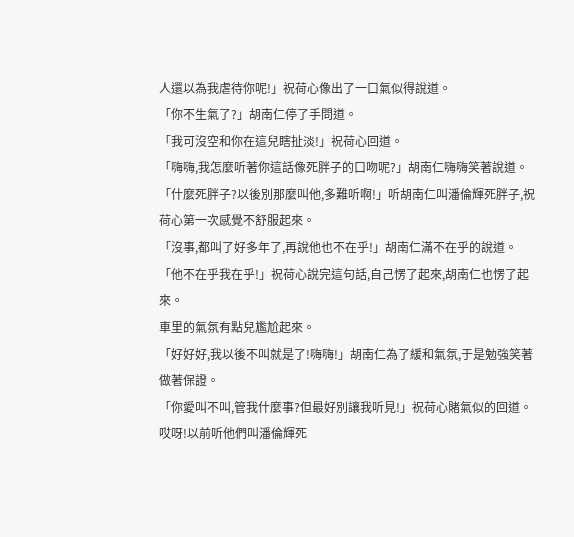人還以為我虐待你呢!」祝荷心像出了一口氣似得說道。
「你不生氣了?」胡南仁停了手問道。
「我可沒空和你在這兒瞎扯淡!」祝荷心回道。
「嗨嗨,我怎麼听著你這話像死胖子的口吻呢?」胡南仁嗨嗨笑著說道。
「什麼死胖子?以後別那麼叫他,多難听啊!」听胡南仁叫潘倫輝死胖子,祝荷心第一次感覺不舒服起來。
「沒事,都叫了好多年了,再說他也不在乎!」胡南仁滿不在乎的說道。
「他不在乎我在乎!」祝荷心說完這句話,自己愣了起來,胡南仁也愣了起來。
車里的氣氛有點兒尷尬起來。
「好好好,我以後不叫就是了!嗨嗨!」胡南仁為了緩和氣氛,于是勉強笑著做著保證。
「你愛叫不叫,管我什麼事?但最好別讓我听見!」祝荷心賭氣似的回道。
哎呀!以前听他們叫潘倫輝死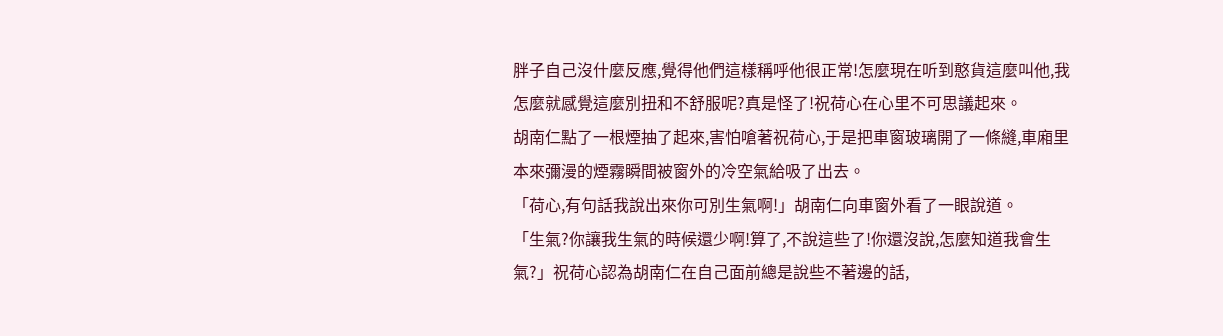胖子自己沒什麼反應,覺得他們這樣稱呼他很正常!怎麼現在听到憨貨這麼叫他,我怎麼就感覺這麼別扭和不舒服呢?真是怪了!祝荷心在心里不可思議起來。
胡南仁點了一根煙抽了起來,害怕嗆著祝荷心,于是把車窗玻璃開了一條縫,車廂里本來彌漫的煙霧瞬間被窗外的冷空氣給吸了出去。
「荷心,有句話我說出來你可別生氣啊!」胡南仁向車窗外看了一眼說道。
「生氣?你讓我生氣的時候還少啊!算了,不說這些了!你還沒說,怎麼知道我會生氣?」祝荷心認為胡南仁在自己面前總是說些不著邊的話,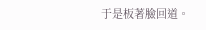于是板著臉回道。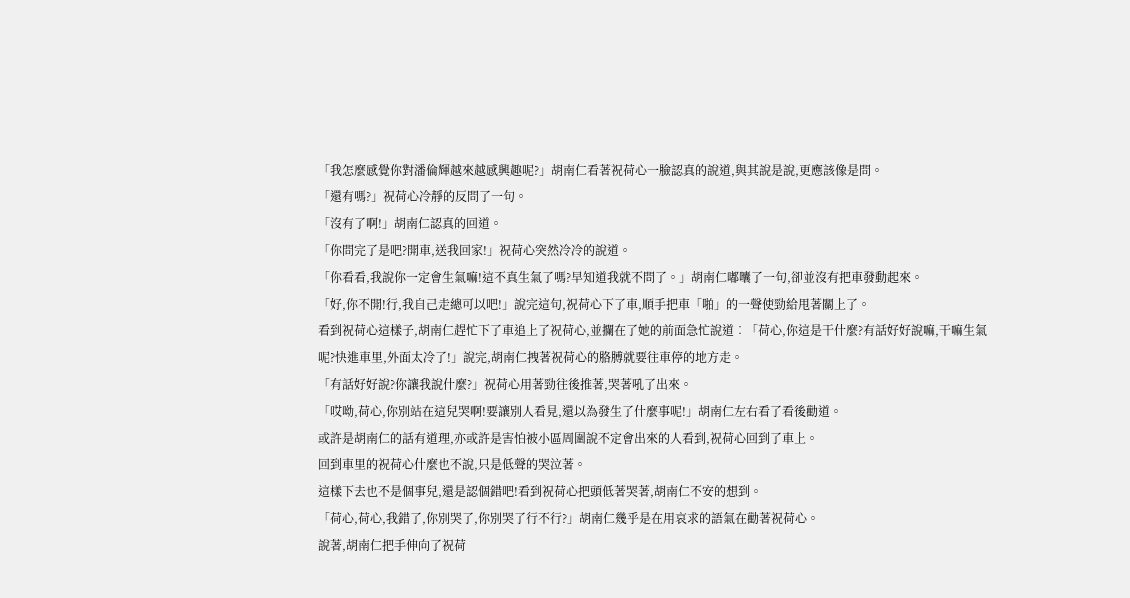「我怎麼感覺你對潘倫輝越來越感興趣呢?」胡南仁看著祝荷心一臉認真的說道,與其說是說,更應該像是問。
「還有嗎?」祝荷心冷靜的反問了一句。
「沒有了啊!」胡南仁認真的回道。
「你問完了是吧?開車,送我回家!」祝荷心突然冷冷的說道。
「你看看,我說你一定會生氣嘛!這不真生氣了嗎?早知道我就不問了。」胡南仁嘟囔了一句,卻並沒有把車發動起來。
「好,你不開!行,我自己走總可以吧!」說完這句,祝荷心下了車,順手把車「啪」的一聲使勁給甩著關上了。
看到祝荷心這樣子,胡南仁趕忙下了車追上了祝荷心,並攔在了她的前面急忙說道︰「荷心,你這是干什麼?有話好好說嘛,干嘛生氣呢?快進車里,外面太冷了!」說完,胡南仁拽著祝荷心的胳膊就要往車停的地方走。
「有話好好說?你讓我說什麼?」祝荷心用著勁往後推著,哭著吼了出來。
「哎呦,荷心,你別站在這兒哭啊!要讓別人看見,還以為發生了什麼事呢!」胡南仁左右看了看後勸道。
或許是胡南仁的話有道理,亦或許是害怕被小區周圍說不定會出來的人看到,祝荷心回到了車上。
回到車里的祝荷心什麼也不說,只是低聲的哭泣著。
這樣下去也不是個事兒,還是認個錯吧!看到祝荷心把頭低著哭著,胡南仁不安的想到。
「荷心,荷心,我錯了,你別哭了,你別哭了行不行?」胡南仁幾乎是在用哀求的語氣在勸著祝荷心。
說著,胡南仁把手伸向了祝荷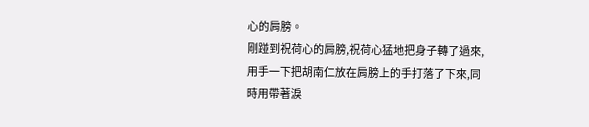心的肩膀。
剛踫到祝荷心的肩膀,祝荷心猛地把身子轉了過來,用手一下把胡南仁放在肩膀上的手打落了下來,同時用帶著淚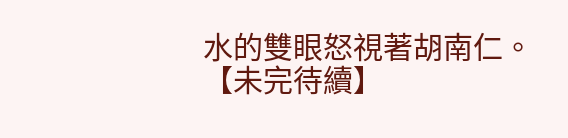水的雙眼怒視著胡南仁。
【未完待續】